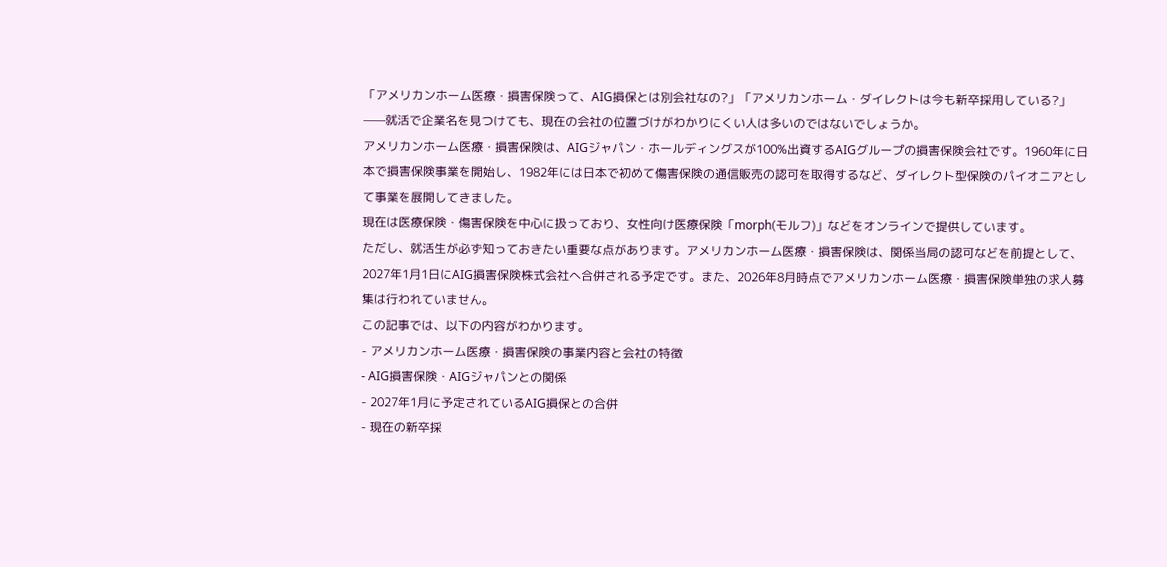「アメリカンホーム医療・損害保険って、AIG損保とは別会社なの?」「アメリカンホーム・ダイレクトは今も新卒採用している?」——就活で企業名を見つけても、現在の会社の位置づけがわかりにくい人は多いのではないでしょうか。
アメリカンホーム医療・損害保険は、AIGジャパン・ホールディングスが100%出資するAIGグループの損害保険会社です。1960年に日本で損害保険事業を開始し、1982年には日本で初めて傷害保険の通信販売の認可を取得するなど、ダイレクト型保険のパイオニアとして事業を展開してきました。
現在は医療保険・傷害保険を中心に扱っており、女性向け医療保険「morph(モルフ)」などをオンラインで提供しています。
ただし、就活生が必ず知っておきたい重要な点があります。アメリカンホーム医療・損害保険は、関係当局の認可などを前提として、2027年1月1日にAIG損害保険株式会社へ合併される予定です。また、2026年8月時点でアメリカンホーム医療・損害保険単独の求人募集は行われていません。
この記事では、以下の内容がわかります。
- アメリカンホーム医療・損害保険の事業内容と会社の特徴
- AIG損害保険・AIGジャパンとの関係
- 2027年1月に予定されているAIG損保との合併
- 現在の新卒採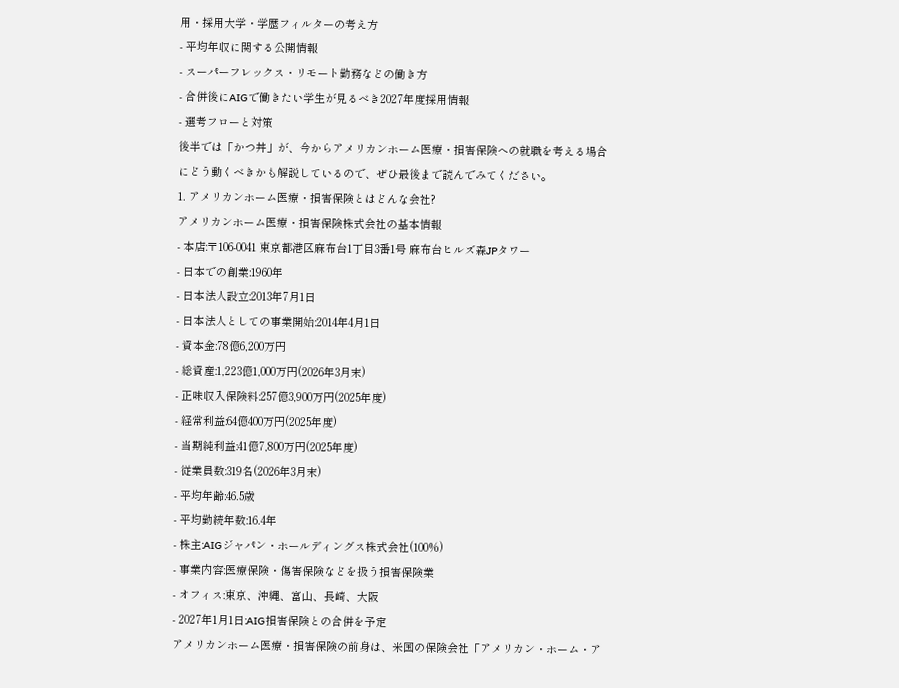用・採用大学・学歴フィルターの考え方
- 平均年収に関する公開情報
- スーパーフレックス・リモート勤務などの働き方
- 合併後にAIGで働きたい学生が見るべき2027年度採用情報
- 選考フローと対策
後半では「かつ丼」が、今からアメリカンホーム医療・損害保険への就職を考える場合にどう動くべきかも解説しているので、ぜひ最後まで読んでみてください。
1. アメリカンホーム医療・損害保険とはどんな会社?
アメリカンホーム医療・損害保険株式会社の基本情報
- 本店:〒106-0041 東京都港区麻布台1丁目3番1号 麻布台ヒルズ森JPタワー
- 日本での創業:1960年
- 日本法人設立:2013年7月1日
- 日本法人としての事業開始:2014年4月1日
- 資本金:78億6,200万円
- 総資産:1,223億1,000万円(2026年3月末)
- 正味収入保険料:257億3,900万円(2025年度)
- 経常利益:64億400万円(2025年度)
- 当期純利益:41億7,800万円(2025年度)
- 従業員数:319名(2026年3月末)
- 平均年齢:46.5歳
- 平均勤続年数:16.4年
- 株主:AIGジャパン・ホールディングス株式会社(100%)
- 事業内容:医療保険・傷害保険などを扱う損害保険業
- オフィス:東京、沖縄、富山、長崎、大阪
- 2027年1月1日:AIG損害保険との合併を予定
アメリカンホーム医療・損害保険の前身は、米国の保険会社「アメリカン・ホーム・ア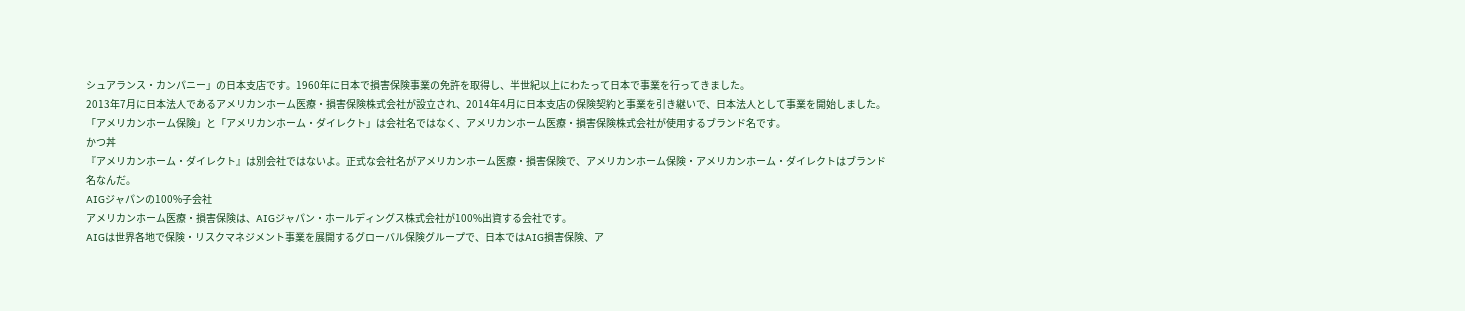シュアランス・カンパニー」の日本支店です。1960年に日本で損害保険事業の免許を取得し、半世紀以上にわたって日本で事業を行ってきました。
2013年7月に日本法人であるアメリカンホーム医療・損害保険株式会社が設立され、2014年4月に日本支店の保険契約と事業を引き継いで、日本法人として事業を開始しました。
「アメリカンホーム保険」と「アメリカンホーム・ダイレクト」は会社名ではなく、アメリカンホーム医療・損害保険株式会社が使用するブランド名です。
かつ丼
『アメリカンホーム・ダイレクト』は別会社ではないよ。正式な会社名がアメリカンホーム医療・損害保険で、アメリカンホーム保険・アメリカンホーム・ダイレクトはブランド名なんだ。
AIGジャパンの100%子会社
アメリカンホーム医療・損害保険は、AIGジャパン・ホールディングス株式会社が100%出資する会社です。
AIGは世界各地で保険・リスクマネジメント事業を展開するグローバル保険グループで、日本ではAIG損害保険、ア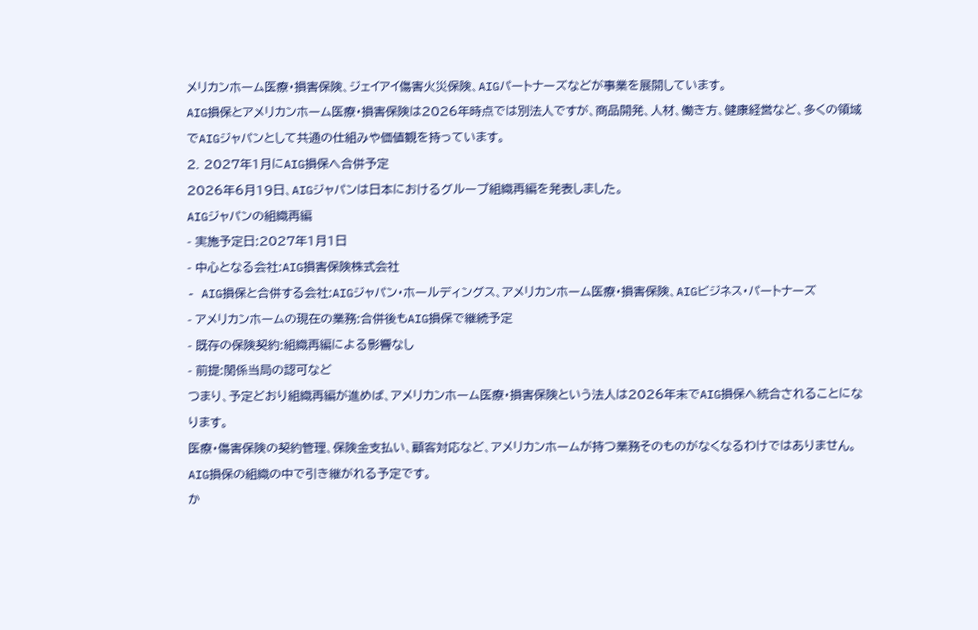メリカンホーム医療・損害保険、ジェイアイ傷害火災保険、AIGパートナーズなどが事業を展開しています。
AIG損保とアメリカンホーム医療・損害保険は2026年時点では別法人ですが、商品開発、人材、働き方、健康経営など、多くの領域でAIGジャパンとして共通の仕組みや価値観を持っています。
2. 2027年1月にAIG損保へ合併予定
2026年6月19日、AIGジャパンは日本におけるグループ組織再編を発表しました。
AIGジャパンの組織再編
- 実施予定日:2027年1月1日
- 中心となる会社:AIG損害保険株式会社
- AIG損保と合併する会社:AIGジャパン・ホールディングス、アメリカンホーム医療・損害保険、AIGビジネス・パートナーズ
- アメリカンホームの現在の業務:合併後もAIG損保で継続予定
- 既存の保険契約:組織再編による影響なし
- 前提:関係当局の認可など
つまり、予定どおり組織再編が進めば、アメリカンホーム医療・損害保険という法人は2026年末でAIG損保へ統合されることになります。
医療・傷害保険の契約管理、保険金支払い、顧客対応など、アメリカンホームが持つ業務そのものがなくなるわけではありません。AIG損保の組織の中で引き継がれる予定です。
か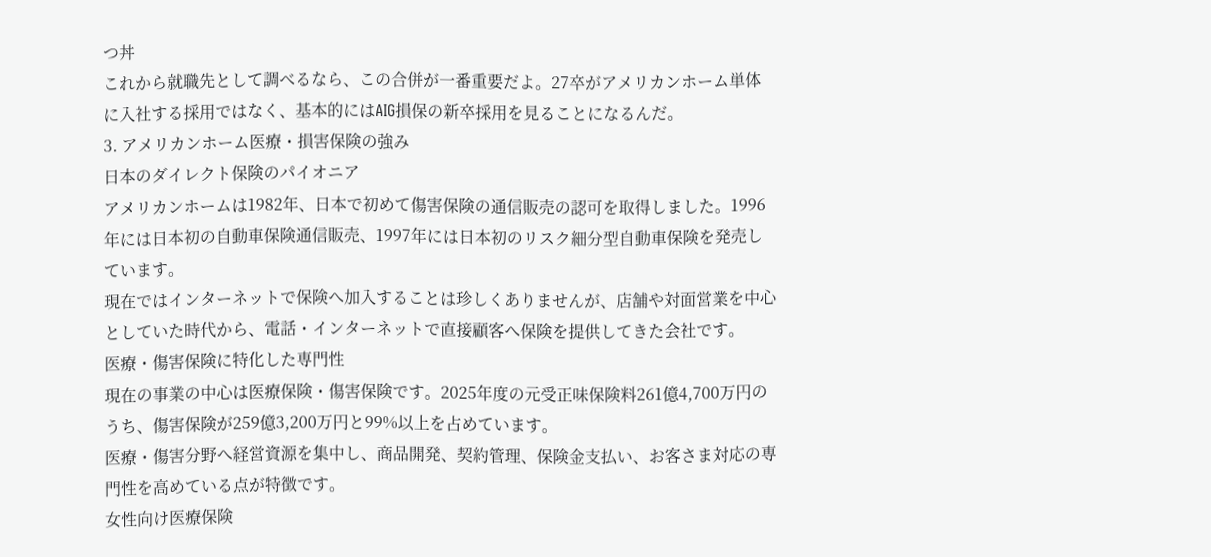つ丼
これから就職先として調べるなら、この合併が一番重要だよ。27卒がアメリカンホーム単体に入社する採用ではなく、基本的にはAIG損保の新卒採用を見ることになるんだ。
3. アメリカンホーム医療・損害保険の強み
日本のダイレクト保険のパイオニア
アメリカンホームは1982年、日本で初めて傷害保険の通信販売の認可を取得しました。1996年には日本初の自動車保険通信販売、1997年には日本初のリスク細分型自動車保険を発売しています。
現在ではインターネットで保険へ加入することは珍しくありませんが、店舗や対面営業を中心としていた時代から、電話・インターネットで直接顧客へ保険を提供してきた会社です。
医療・傷害保険に特化した専門性
現在の事業の中心は医療保険・傷害保険です。2025年度の元受正味保険料261億4,700万円のうち、傷害保険が259億3,200万円と99%以上を占めています。
医療・傷害分野へ経営資源を集中し、商品開発、契約管理、保険金支払い、お客さま対応の専門性を高めている点が特徴です。
女性向け医療保険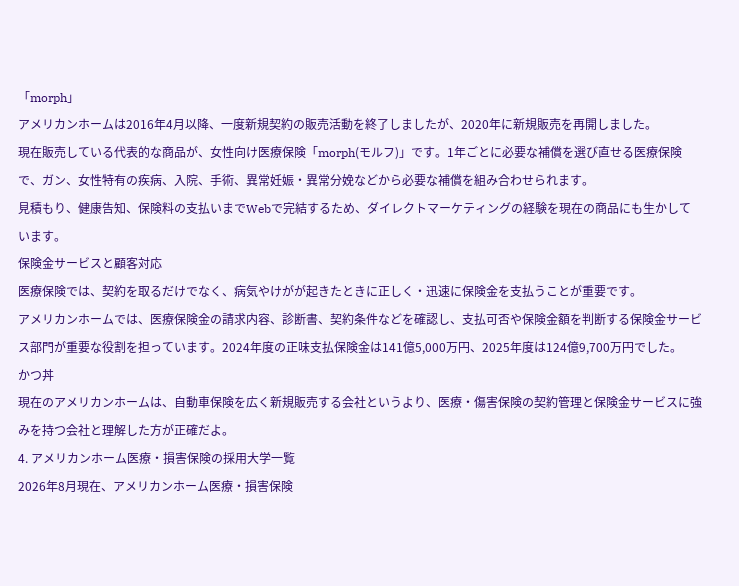「morph」
アメリカンホームは2016年4月以降、一度新規契約の販売活動を終了しましたが、2020年に新規販売を再開しました。
現在販売している代表的な商品が、女性向け医療保険「morph(モルフ)」です。1年ごとに必要な補償を選び直せる医療保険で、ガン、女性特有の疾病、入院、手術、異常妊娠・異常分娩などから必要な補償を組み合わせられます。
見積もり、健康告知、保険料の支払いまでWebで完結するため、ダイレクトマーケティングの経験を現在の商品にも生かしています。
保険金サービスと顧客対応
医療保険では、契約を取るだけでなく、病気やけがが起きたときに正しく・迅速に保険金を支払うことが重要です。
アメリカンホームでは、医療保険金の請求内容、診断書、契約条件などを確認し、支払可否や保険金額を判断する保険金サービス部門が重要な役割を担っています。2024年度の正味支払保険金は141億5,000万円、2025年度は124億9,700万円でした。
かつ丼
現在のアメリカンホームは、自動車保険を広く新規販売する会社というより、医療・傷害保険の契約管理と保険金サービスに強みを持つ会社と理解した方が正確だよ。
4. アメリカンホーム医療・損害保険の採用大学一覧
2026年8月現在、アメリカンホーム医療・損害保険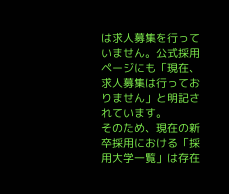は求人募集を行っていません。公式採用ページにも「現在、求人募集は行っておりません」と明記されています。
そのため、現在の新卒採用における「採用大学一覧」は存在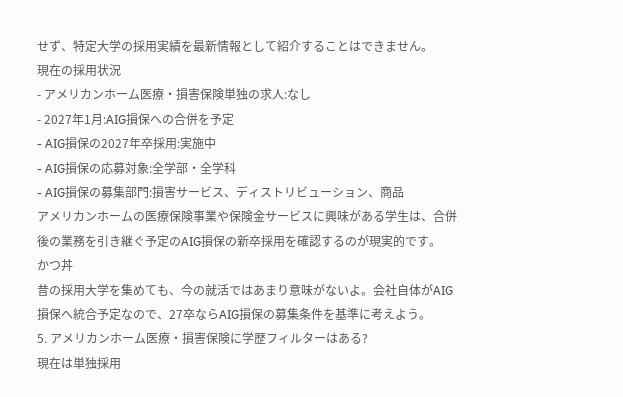せず、特定大学の採用実績を最新情報として紹介することはできません。
現在の採用状況
- アメリカンホーム医療・損害保険単独の求人:なし
- 2027年1月:AIG損保への合併を予定
- AIG損保の2027年卒採用:実施中
- AIG損保の応募対象:全学部・全学科
- AIG損保の募集部門:損害サービス、ディストリビューション、商品
アメリカンホームの医療保険事業や保険金サービスに興味がある学生は、合併後の業務を引き継ぐ予定のAIG損保の新卒採用を確認するのが現実的です。
かつ丼
昔の採用大学を集めても、今の就活ではあまり意味がないよ。会社自体がAIG損保へ統合予定なので、27卒ならAIG損保の募集条件を基準に考えよう。
5. アメリカンホーム医療・損害保険に学歴フィルターはある?
現在は単独採用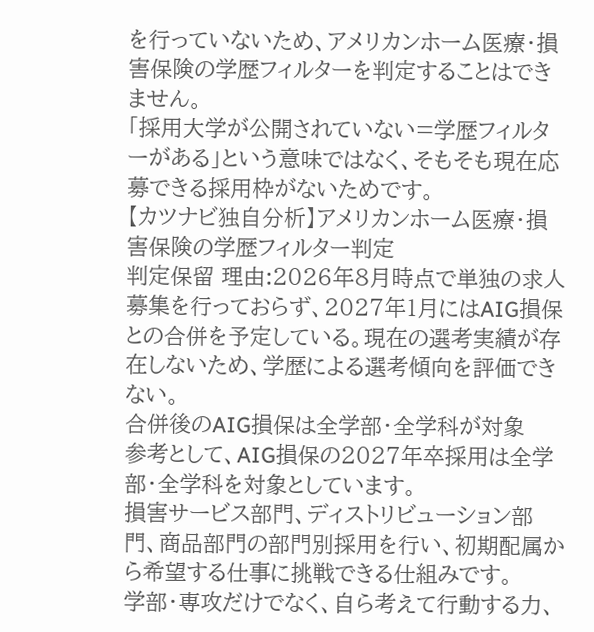を行っていないため、アメリカンホーム医療・損害保険の学歴フィルターを判定することはできません。
「採用大学が公開されていない=学歴フィルターがある」という意味ではなく、そもそも現在応募できる採用枠がないためです。
【カツナビ独自分析】アメリカンホーム医療・損害保険の学歴フィルター判定
判定保留 理由:2026年8月時点で単独の求人募集を行っておらず、2027年1月にはAIG損保との合併を予定している。現在の選考実績が存在しないため、学歴による選考傾向を評価できない。
合併後のAIG損保は全学部・全学科が対象
参考として、AIG損保の2027年卒採用は全学部・全学科を対象としています。
損害サービス部門、ディストリビューション部門、商品部門の部門別採用を行い、初期配属から希望する仕事に挑戦できる仕組みです。
学部・専攻だけでなく、自ら考えて行動する力、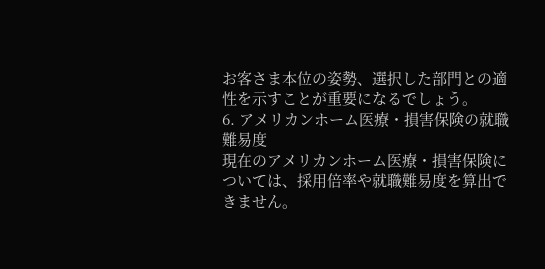お客さま本位の姿勢、選択した部門との適性を示すことが重要になるでしょう。
6. アメリカンホーム医療・損害保険の就職難易度
現在のアメリカンホーム医療・損害保険については、採用倍率や就職難易度を算出できません。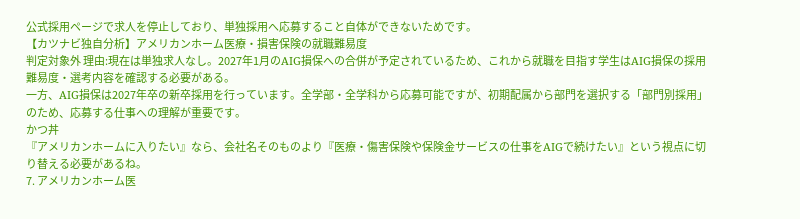公式採用ページで求人を停止しており、単独採用へ応募すること自体ができないためです。
【カツナビ独自分析】アメリカンホーム医療・損害保険の就職難易度
判定対象外 理由:現在は単独求人なし。2027年1月のAIG損保への合併が予定されているため、これから就職を目指す学生はAIG損保の採用難易度・選考内容を確認する必要がある。
一方、AIG損保は2027年卒の新卒採用を行っています。全学部・全学科から応募可能ですが、初期配属から部門を選択する「部門別採用」のため、応募する仕事への理解が重要です。
かつ丼
『アメリカンホームに入りたい』なら、会社名そのものより『医療・傷害保険や保険金サービスの仕事をAIGで続けたい』という視点に切り替える必要があるね。
7. アメリカンホーム医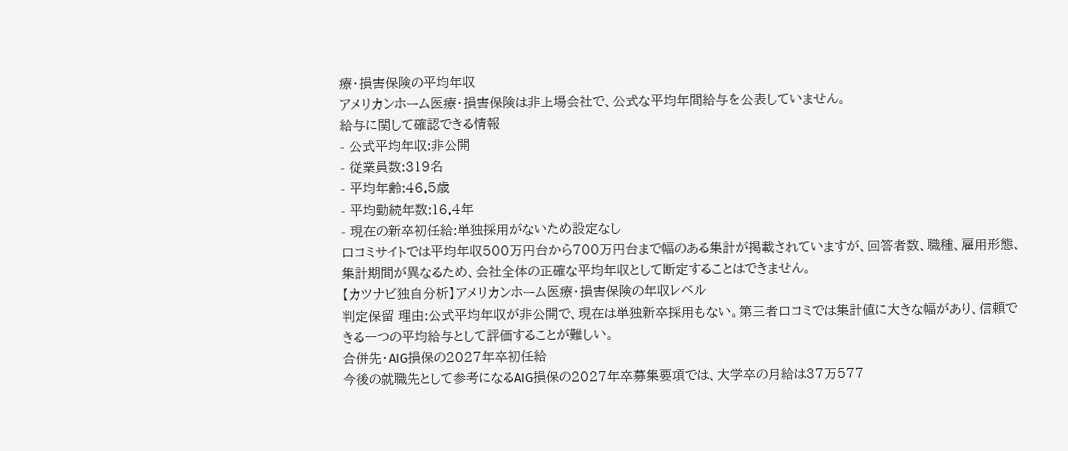療・損害保険の平均年収
アメリカンホーム医療・損害保険は非上場会社で、公式な平均年間給与を公表していません。
給与に関して確認できる情報
- 公式平均年収:非公開
- 従業員数:319名
- 平均年齢:46.5歳
- 平均勤続年数:16.4年
- 現在の新卒初任給:単独採用がないため設定なし
口コミサイトでは平均年収500万円台から700万円台まで幅のある集計が掲載されていますが、回答者数、職種、雇用形態、集計期間が異なるため、会社全体の正確な平均年収として断定することはできません。
【カツナビ独自分析】アメリカンホーム医療・損害保険の年収レベル
判定保留 理由:公式平均年収が非公開で、現在は単独新卒採用もない。第三者口コミでは集計値に大きな幅があり、信頼できる一つの平均給与として評価することが難しい。
合併先・AIG損保の2027年卒初任給
今後の就職先として参考になるAIG損保の2027年卒募集要項では、大学卒の月給は37万577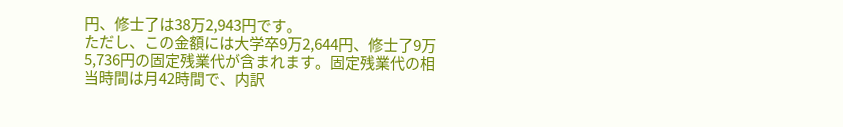円、修士了は38万2,943円です。
ただし、この金額には大学卒9万2,644円、修士了9万5,736円の固定残業代が含まれます。固定残業代の相当時間は月42時間で、内訳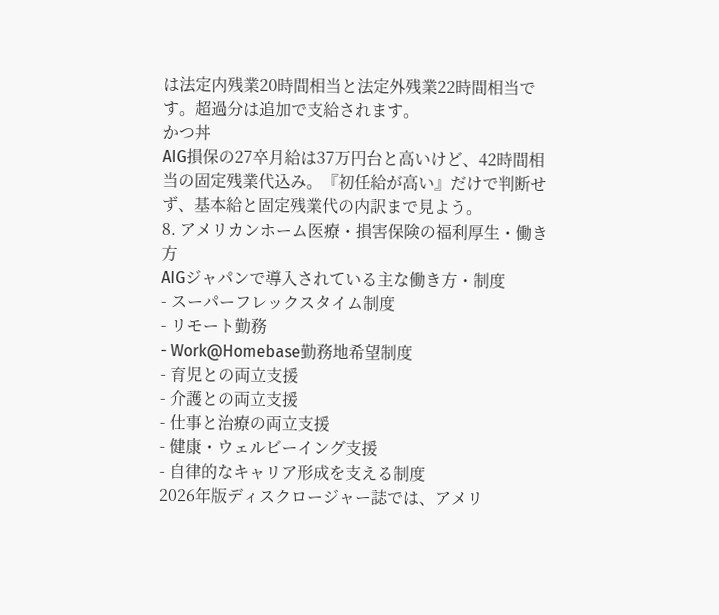は法定内残業20時間相当と法定外残業22時間相当です。超過分は追加で支給されます。
かつ丼
AIG損保の27卒月給は37万円台と高いけど、42時間相当の固定残業代込み。『初任給が高い』だけで判断せず、基本給と固定残業代の内訳まで見よう。
8. アメリカンホーム医療・損害保険の福利厚生・働き方
AIGジャパンで導入されている主な働き方・制度
- スーパーフレックスタイム制度
- リモート勤務
- Work@Homebase勤務地希望制度
- 育児との両立支援
- 介護との両立支援
- 仕事と治療の両立支援
- 健康・ウェルビーイング支援
- 自律的なキャリア形成を支える制度
2026年版ディスクロージャー誌では、アメリ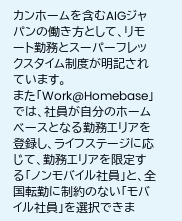カンホームを含むAIGジャパンの働き方として、リモート勤務とスーパーフレックスタイム制度が明記されています。
また「Work@Homebase」では、社員が自分のホームベースとなる勤務エリアを登録し、ライフステージに応じて、勤務エリアを限定する「ノンモバイル社員」と、全国転勤に制約のない「モバイル社員」を選択できま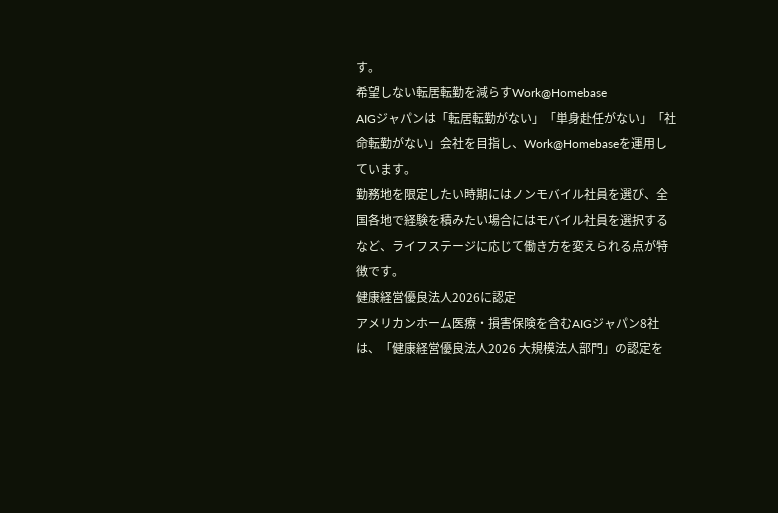す。
希望しない転居転勤を減らすWork@Homebase
AIGジャパンは「転居転勤がない」「単身赴任がない」「社命転勤がない」会社を目指し、Work@Homebaseを運用しています。
勤務地を限定したい時期にはノンモバイル社員を選び、全国各地で経験を積みたい場合にはモバイル社員を選択するなど、ライフステージに応じて働き方を変えられる点が特徴です。
健康経営優良法人2026に認定
アメリカンホーム医療・損害保険を含むAIGジャパン8社は、「健康経営優良法人2026 大規模法人部門」の認定を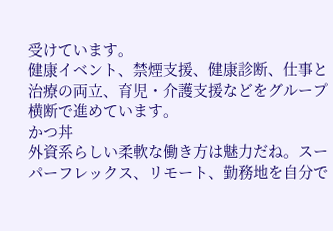受けています。
健康イベント、禁煙支援、健康診断、仕事と治療の両立、育児・介護支援などをグループ横断で進めています。
かつ丼
外資系らしい柔軟な働き方は魅力だね。スーパーフレックス、リモート、勤務地を自分で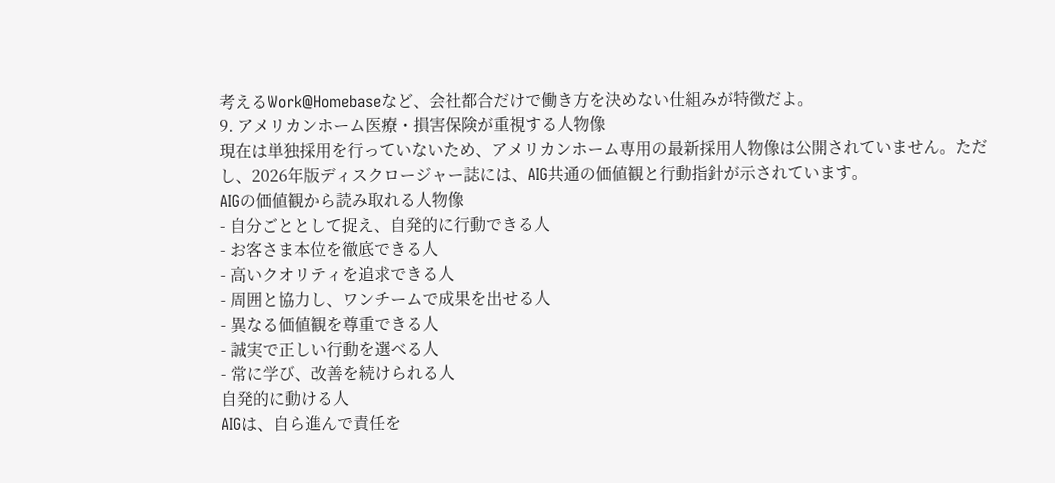考えるWork@Homebaseなど、会社都合だけで働き方を決めない仕組みが特徴だよ。
9. アメリカンホーム医療・損害保険が重視する人物像
現在は単独採用を行っていないため、アメリカンホーム専用の最新採用人物像は公開されていません。ただし、2026年版ディスクロージャー誌には、AIG共通の価値観と行動指針が示されています。
AIGの価値観から読み取れる人物像
- 自分ごととして捉え、自発的に行動できる人
- お客さま本位を徹底できる人
- 高いクオリティを追求できる人
- 周囲と協力し、ワンチームで成果を出せる人
- 異なる価値観を尊重できる人
- 誠実で正しい行動を選べる人
- 常に学び、改善を続けられる人
自発的に動ける人
AIGは、自ら進んで責任を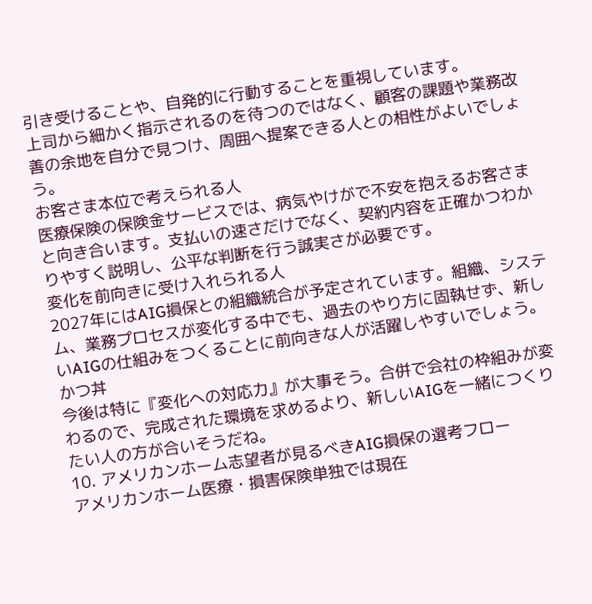引き受けることや、自発的に行動することを重視しています。
上司から細かく指示されるのを待つのではなく、顧客の課題や業務改善の余地を自分で見つけ、周囲へ提案できる人との相性がよいでしょう。
お客さま本位で考えられる人
医療保険の保険金サービスでは、病気やけがで不安を抱えるお客さまと向き合います。支払いの速さだけでなく、契約内容を正確かつわかりやすく説明し、公平な判断を行う誠実さが必要です。
変化を前向きに受け入れられる人
2027年にはAIG損保との組織統合が予定されています。組織、システム、業務プロセスが変化する中でも、過去のやり方に固執せず、新しいAIGの仕組みをつくることに前向きな人が活躍しやすいでしょう。
かつ丼
今後は特に『変化への対応力』が大事そう。合併で会社の枠組みが変わるので、完成された環境を求めるより、新しいAIGを一緒につくりたい人の方が合いそうだね。
10. アメリカンホーム志望者が見るべきAIG損保の選考フロー
アメリカンホーム医療・損害保険単独では現在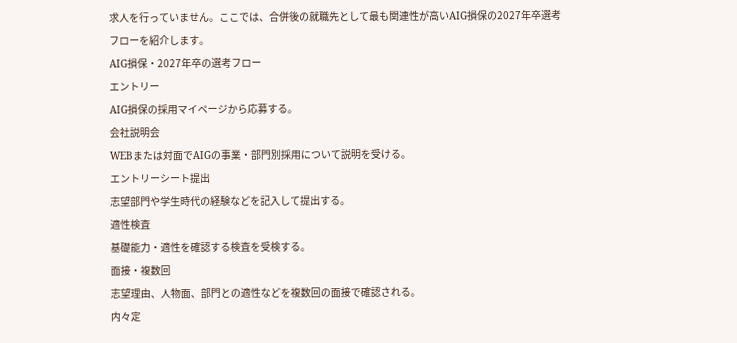求人を行っていません。ここでは、合併後の就職先として最も関連性が高いAIG損保の2027年卒選考フローを紹介します。
AIG損保・2027年卒の選考フロー
エントリー
AIG損保の採用マイページから応募する。
会社説明会
WEBまたは対面でAIGの事業・部門別採用について説明を受ける。
エントリーシート提出
志望部門や学生時代の経験などを記入して提出する。
適性検査
基礎能力・適性を確認する検査を受検する。
面接・複数回
志望理由、人物面、部門との適性などを複数回の面接で確認される。
内々定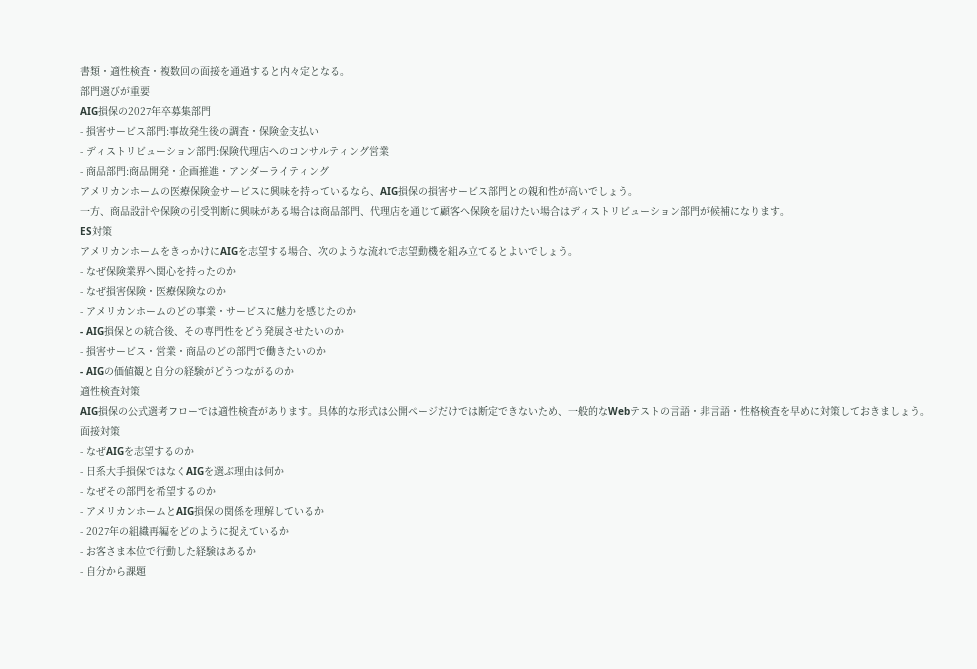書類・適性検査・複数回の面接を通過すると内々定となる。
部門選びが重要
AIG損保の2027年卒募集部門
- 損害サービス部門:事故発生後の調査・保険金支払い
- ディストリビューション部門:保険代理店へのコンサルティング営業
- 商品部門:商品開発・企画推進・アンダーライティング
アメリカンホームの医療保険金サービスに興味を持っているなら、AIG損保の損害サービス部門との親和性が高いでしょう。
一方、商品設計や保険の引受判断に興味がある場合は商品部門、代理店を通じて顧客へ保険を届けたい場合はディストリビューション部門が候補になります。
ES対策
アメリカンホームをきっかけにAIGを志望する場合、次のような流れで志望動機を組み立てるとよいでしょう。
- なぜ保険業界へ関心を持ったのか
- なぜ損害保険・医療保険なのか
- アメリカンホームのどの事業・サービスに魅力を感じたのか
- AIG損保との統合後、その専門性をどう発展させたいのか
- 損害サービス・営業・商品のどの部門で働きたいのか
- AIGの価値観と自分の経験がどうつながるのか
適性検査対策
AIG損保の公式選考フローでは適性検査があります。具体的な形式は公開ページだけでは断定できないため、一般的なWebテストの言語・非言語・性格検査を早めに対策しておきましょう。
面接対策
- なぜAIGを志望するのか
- 日系大手損保ではなくAIGを選ぶ理由は何か
- なぜその部門を希望するのか
- アメリカンホームとAIG損保の関係を理解しているか
- 2027年の組織再編をどのように捉えているか
- お客さま本位で行動した経験はあるか
- 自分から課題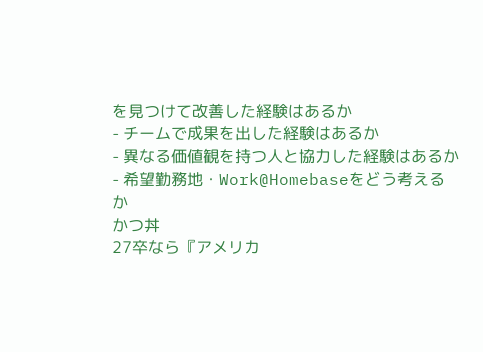を見つけて改善した経験はあるか
- チームで成果を出した経験はあるか
- 異なる価値観を持つ人と協力した経験はあるか
- 希望勤務地・Work@Homebaseをどう考えるか
かつ丼
27卒なら『アメリカ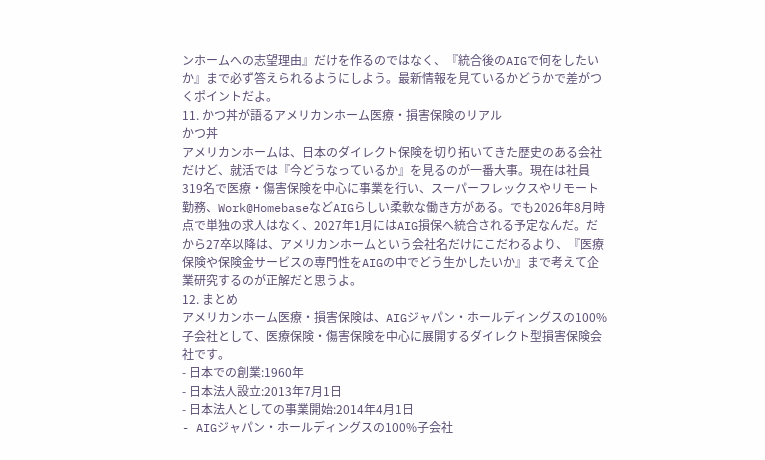ンホームへの志望理由』だけを作るのではなく、『統合後のAIGで何をしたいか』まで必ず答えられるようにしよう。最新情報を見ているかどうかで差がつくポイントだよ。
11. かつ丼が語るアメリカンホーム医療・損害保険のリアル
かつ丼
アメリカンホームは、日本のダイレクト保険を切り拓いてきた歴史のある会社だけど、就活では『今どうなっているか』を見るのが一番大事。現在は社員319名で医療・傷害保険を中心に事業を行い、スーパーフレックスやリモート勤務、Work@HomebaseなどAIGらしい柔軟な働き方がある。でも2026年8月時点で単独の求人はなく、2027年1月にはAIG損保へ統合される予定なんだ。だから27卒以降は、アメリカンホームという会社名だけにこだわるより、『医療保険や保険金サービスの専門性をAIGの中でどう生かしたいか』まで考えて企業研究するのが正解だと思うよ。
12. まとめ
アメリカンホーム医療・損害保険は、AIGジャパン・ホールディングスの100%子会社として、医療保険・傷害保険を中心に展開するダイレクト型損害保険会社です。
- 日本での創業:1960年
- 日本法人設立:2013年7月1日
- 日本法人としての事業開始:2014年4月1日
- AIGジャパン・ホールディングスの100%子会社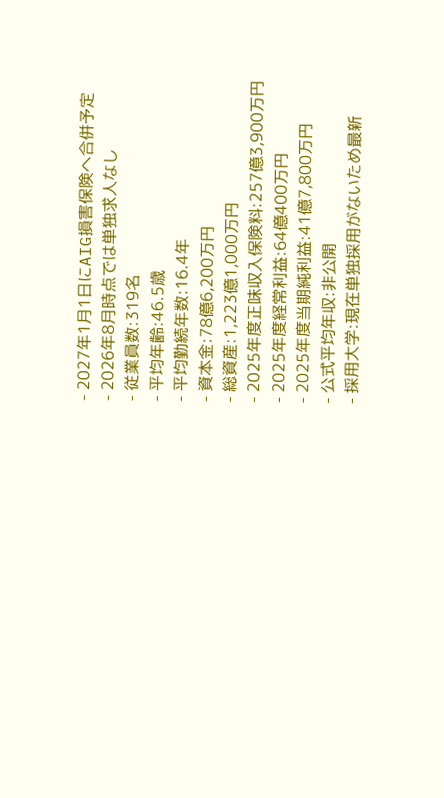- 2027年1月1日にAIG損害保険へ合併予定
- 2026年8月時点では単独求人なし
- 従業員数:319名
- 平均年齢:46.5歳
- 平均勤続年数:16.4年
- 資本金:78億6,200万円
- 総資産:1,223億1,000万円
- 2025年度正味収入保険料:257億3,900万円
- 2025年度経常利益:64億400万円
- 2025年度当期純利益:41億7,800万円
- 公式平均年収:非公開
- 採用大学:現在単独採用がないため最新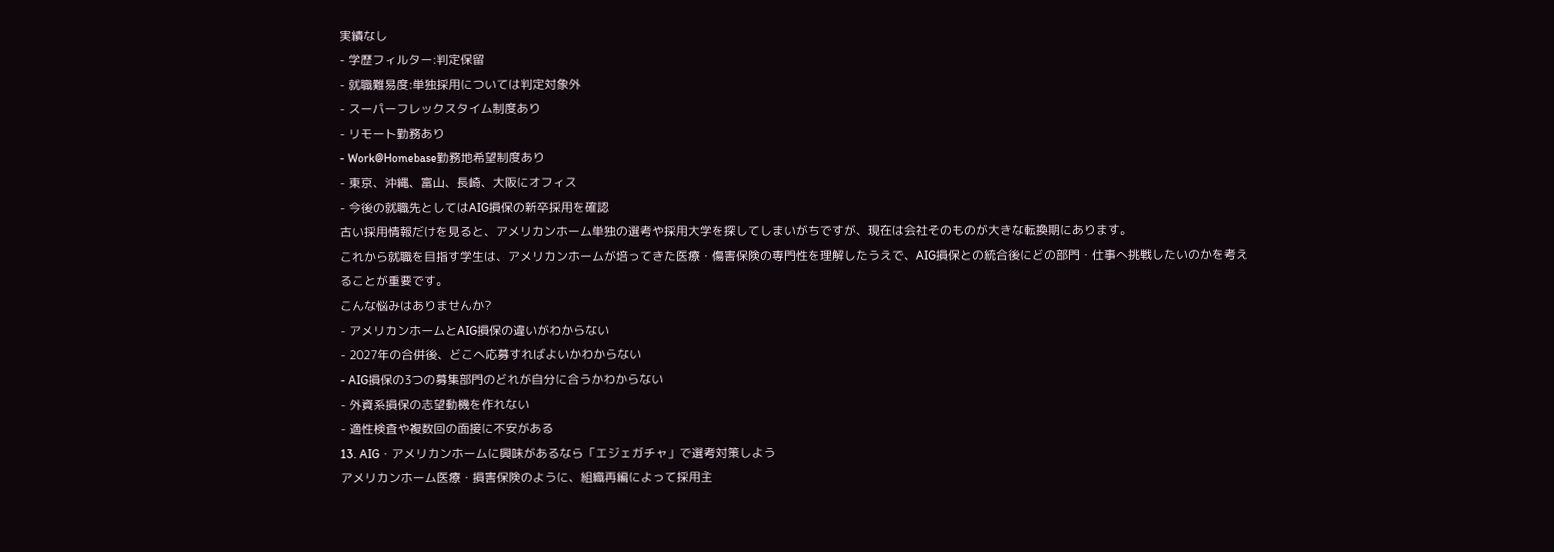実績なし
- 学歴フィルター:判定保留
- 就職難易度:単独採用については判定対象外
- スーパーフレックスタイム制度あり
- リモート勤務あり
- Work@Homebase勤務地希望制度あり
- 東京、沖縄、富山、長崎、大阪にオフィス
- 今後の就職先としてはAIG損保の新卒採用を確認
古い採用情報だけを見ると、アメリカンホーム単独の選考や採用大学を探してしまいがちですが、現在は会社そのものが大きな転換期にあります。
これから就職を目指す学生は、アメリカンホームが培ってきた医療・傷害保険の専門性を理解したうえで、AIG損保との統合後にどの部門・仕事へ挑戦したいのかを考えることが重要です。
こんな悩みはありませんか?
- アメリカンホームとAIG損保の違いがわからない
- 2027年の合併後、どこへ応募すればよいかわからない
- AIG損保の3つの募集部門のどれが自分に合うかわからない
- 外資系損保の志望動機を作れない
- 適性検査や複数回の面接に不安がある
13. AIG・アメリカンホームに興味があるなら「エジェガチャ」で選考対策しよう
アメリカンホーム医療・損害保険のように、組織再編によって採用主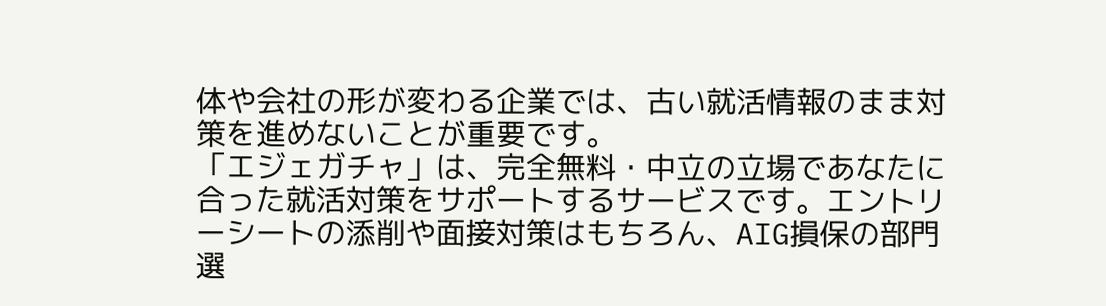体や会社の形が変わる企業では、古い就活情報のまま対策を進めないことが重要です。
「エジェガチャ」は、完全無料・中立の立場であなたに合った就活対策をサポートするサービスです。エントリーシートの添削や面接対策はもちろん、AIG損保の部門選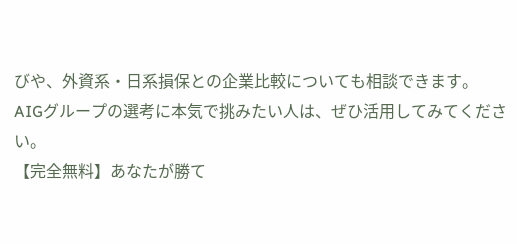びや、外資系・日系損保との企業比較についても相談できます。
AIGグループの選考に本気で挑みたい人は、ぜひ活用してみてください。
【完全無料】あなたが勝て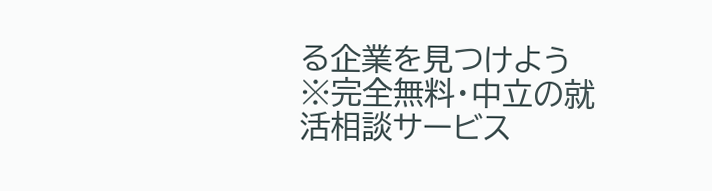る企業を見つけよう
※完全無料・中立の就活相談サービス